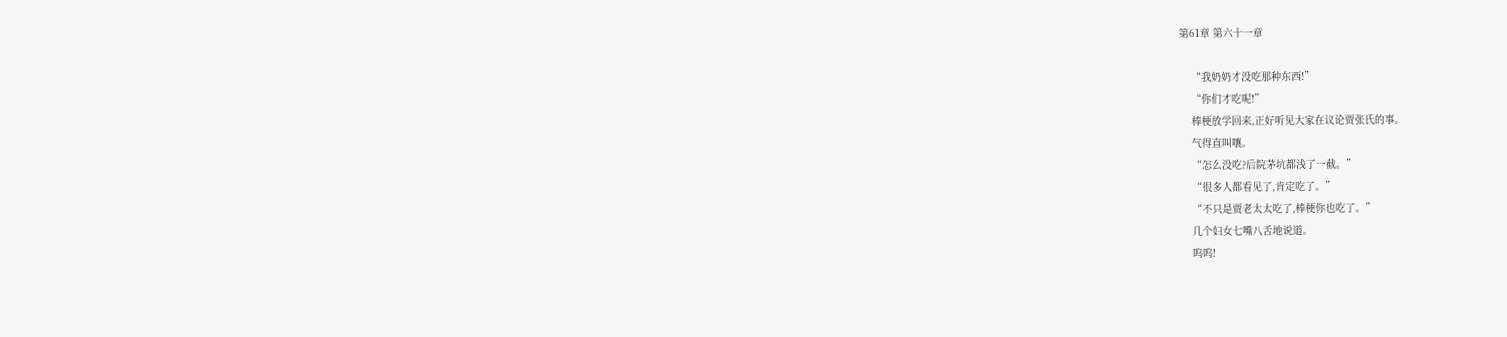第61章 第六十一章

    “我奶奶才没吃那种东西!”
    “你们才吃呢!”
    棒梗放学回来,正好听见大家在议论贾张氏的事。
    气得直叫嚷。
    “怎么没吃?后院茅坑都浅了一截。”
    “很多人都看见了,肯定吃了。”
    “不只是贾老太太吃了,棒梗你也吃了。”
    几个妇女七嘴八舌地说道。
    呜呜!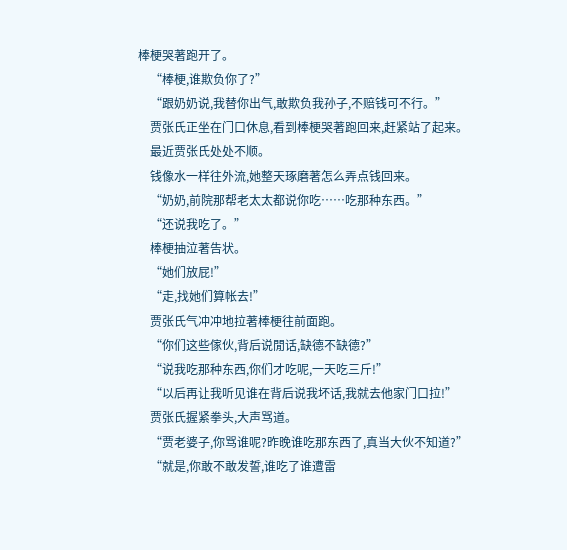棒梗哭著跑开了。
    “棒梗,谁欺负你了?”
    “跟奶奶说,我替你出气,敢欺负我孙子,不赔钱可不行。”
    贾张氏正坐在门口休息,看到棒梗哭著跑回来,赶紧站了起来。
    最近贾张氏处处不顺。
    钱像水一样往外流,她整天琢磨著怎么弄点钱回来。
    “奶奶,前院那帮老太太都说你吃……吃那种东西。”
    “还说我吃了。”
    棒梗抽泣著告状。
    “她们放屁!”
    “走,找她们算帐去!”
    贾张氏气冲冲地拉著棒梗往前面跑。
    “你们这些傢伙,背后说閒话,缺德不缺德?”
    “说我吃那种东西,你们才吃呢,一天吃三斤!”
    “以后再让我听见谁在背后说我坏话,我就去他家门口拉!”
    贾张氏握紧拳头,大声骂道。
    “贾老婆子,你骂谁呢?昨晚谁吃那东西了,真当大伙不知道?”
    “就是,你敢不敢发誓,谁吃了谁遭雷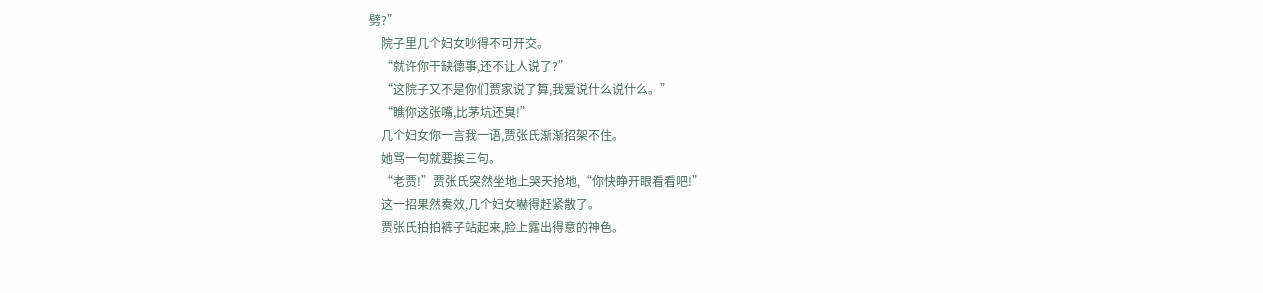劈?”
    院子里几个妇女吵得不可开交。
    “就许你干缺德事,还不让人说了?”
    “这院子又不是你们贾家说了算,我爱说什么说什么。”
    “瞧你这张嘴,比茅坑还臭!”
    几个妇女你一言我一语,贾张氏渐渐招架不住。
    她骂一句就要挨三句。
    “老贾!”贾张氏突然坐地上哭天抢地,“你快睁开眼看看吧!”
    这一招果然奏效,几个妇女嚇得赶紧散了。
    贾张氏拍拍裤子站起来,脸上露出得意的神色。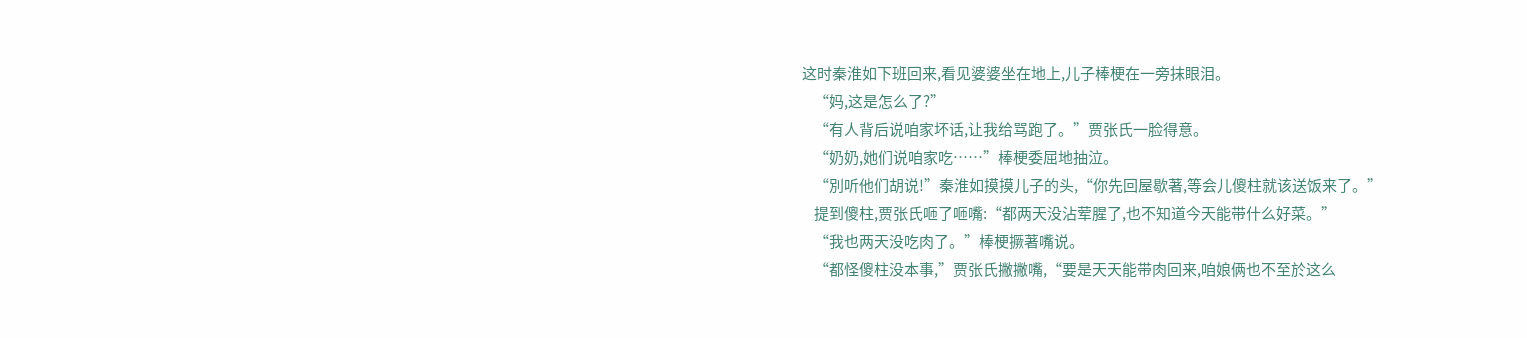这时秦淮如下班回来,看见婆婆坐在地上,儿子棒梗在一旁抹眼泪。
    “妈,这是怎么了?”
    “有人背后说咱家坏话,让我给骂跑了。”贾张氏一脸得意。
    “奶奶,她们说咱家吃……”棒梗委屈地抽泣。
    “別听他们胡说!”秦淮如摸摸儿子的头,“你先回屋歇著,等会儿傻柱就该送饭来了。”
    提到傻柱,贾张氏咂了咂嘴:“都两天没沾荤腥了,也不知道今天能带什么好菜。”
    “我也两天没吃肉了。”棒梗撅著嘴说。
    “都怪傻柱没本事,”贾张氏撇撇嘴,“要是天天能带肉回来,咱娘俩也不至於这么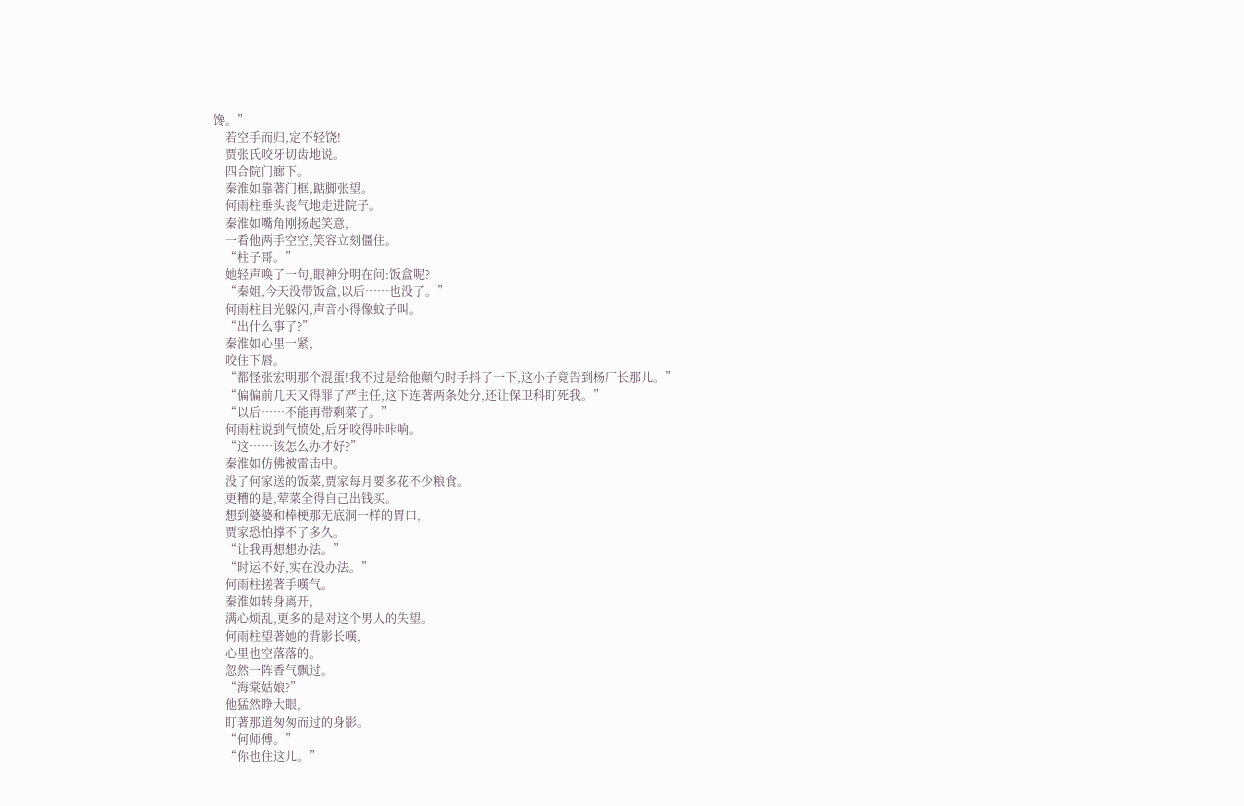馋。”
    若空手而归,定不轻饶!
    贾张氏咬牙切齿地说。
    四合院门廊下。
    秦淮如靠著门框,踮脚张望。
    何雨柱垂头丧气地走进院子。
    秦淮如嘴角刚扬起笑意,
    一看他两手空空,笑容立刻僵住。
    “柱子哥。”
    她轻声唤了一句,眼神分明在问:饭盒呢?
    “秦姐,今天没带饭盒,以后……也没了。”
    何雨柱目光躲闪,声音小得像蚊子叫。
    “出什么事了?”
    秦淮如心里一紧,
    咬住下唇。
    “都怪张宏明那个混蛋!我不过是给他顛勺时手抖了一下,这小子竟告到杨厂长那儿。”
    “偏偏前几天又得罪了严主任,这下连著两条处分,还让保卫科盯死我。”
    “以后……不能再带剩菜了。”
    何雨柱说到气愤处,后牙咬得咔咔响。
    “这……该怎么办才好?”
    秦淮如仿佛被雷击中。
    没了何家送的饭菜,贾家每月要多花不少粮食。
    更糟的是,荤菜全得自己出钱买。
    想到婆婆和棒梗那无底洞一样的胃口,
    贾家恐怕撑不了多久。
    “让我再想想办法。”
    “时运不好,实在没办法。”
    何雨柱搓著手嘆气。
    秦淮如转身离开,
    满心烦乱,更多的是对这个男人的失望。
    何雨柱望著她的背影长嘆,
    心里也空落落的。
    忽然一阵香气飘过。
    “海棠姑娘?”
    他猛然睁大眼,
    盯著那道匆匆而过的身影。
    “何师傅。”
    “你也住这儿。”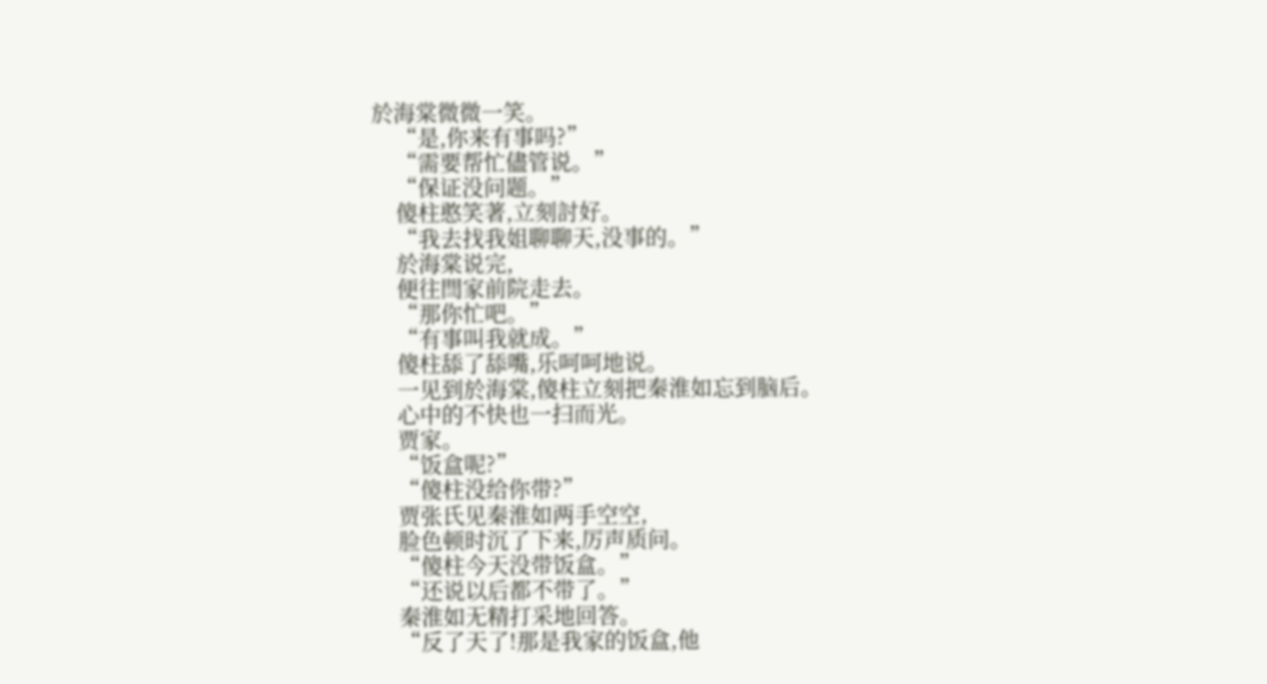於海棠微微一笑。
    “是,你来有事吗?”
    “需要帮忙儘管说。”
    “保证没问题。”
    傻柱憨笑著,立刻討好。
    “我去找我姐聊聊天,没事的。”
    於海棠说完,
    便往閆家前院走去。
    “那你忙吧。”
    “有事叫我就成。”
    傻柱舔了舔嘴,乐呵呵地说。
    一见到於海棠,傻柱立刻把秦淮如忘到脑后。
    心中的不快也一扫而光。
    贾家。
    “饭盒呢?”
    “傻柱没给你带?”
    贾张氏见秦淮如两手空空,
    脸色顿时沉了下来,厉声质问。
    “傻柱今天没带饭盒。”
    “还说以后都不带了。”
    秦淮如无精打采地回答。
    “反了天了!那是我家的饭盒,他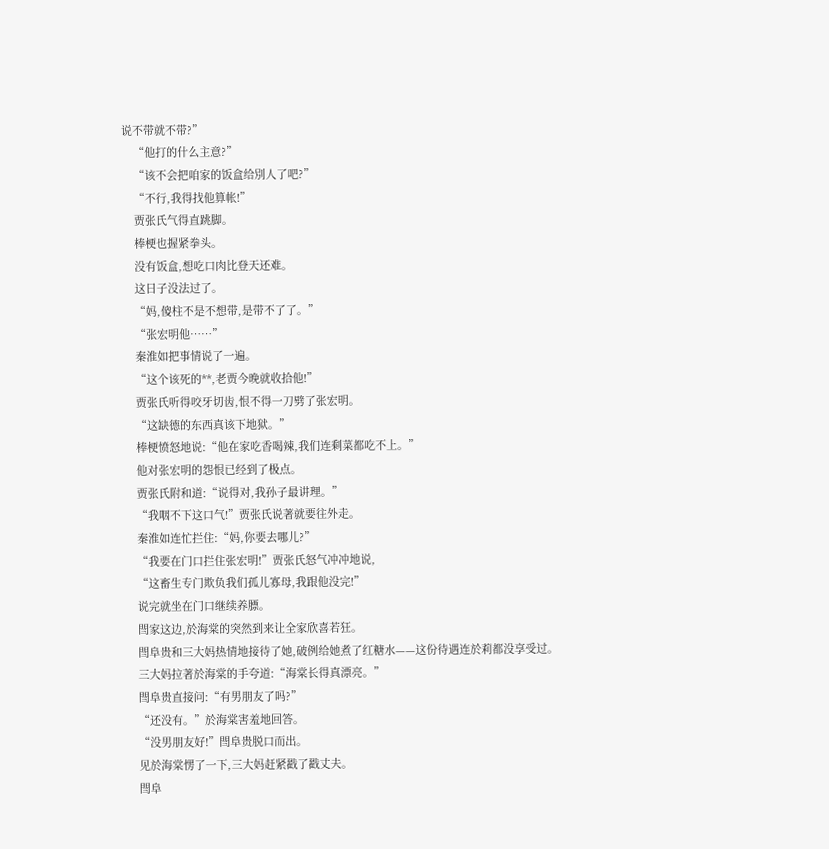说不带就不带?”
    “他打的什么主意?”
    “该不会把咱家的饭盒给別人了吧?”
    “不行,我得找他算帐!”
    贾张氏气得直跳脚。
    棒梗也握紧拳头。
    没有饭盒,想吃口肉比登天还难。
    这日子没法过了。
    “妈,傻柱不是不想带,是带不了了。”
    “张宏明他……”
    秦淮如把事情说了一遍。
    “这个该死的**,老贾今晚就收拾他!”
    贾张氏听得咬牙切齿,恨不得一刀劈了张宏明。
    “这缺德的东西真该下地狱。”
    棒梗愤怒地说:“他在家吃香喝辣,我们连剩菜都吃不上。”
    他对张宏明的怨恨已经到了极点。
    贾张氏附和道:“说得对,我孙子最讲理。”
    “我咽不下这口气!”贾张氏说著就要往外走。
    秦淮如连忙拦住:“妈,你要去哪儿?”
    “我要在门口拦住张宏明!”贾张氏怒气冲冲地说,
    “这畜生专门欺负我们孤儿寡母,我跟他没完!”
    说完就坐在门口继续养膘。
    閆家这边,於海棠的突然到来让全家欣喜若狂。
    閆阜贵和三大妈热情地接待了她,破例给她煮了红糖水——这份待遇连於莉都没享受过。
    三大妈拉著於海棠的手夸道:“海棠长得真漂亮。”
    閆阜贵直接问:“有男朋友了吗?”
    “还没有。”於海棠害羞地回答。
    “没男朋友好!”閆阜贵脱口而出。
    见於海棠愣了一下,三大妈赶紧戳了戳丈夫。
    閆阜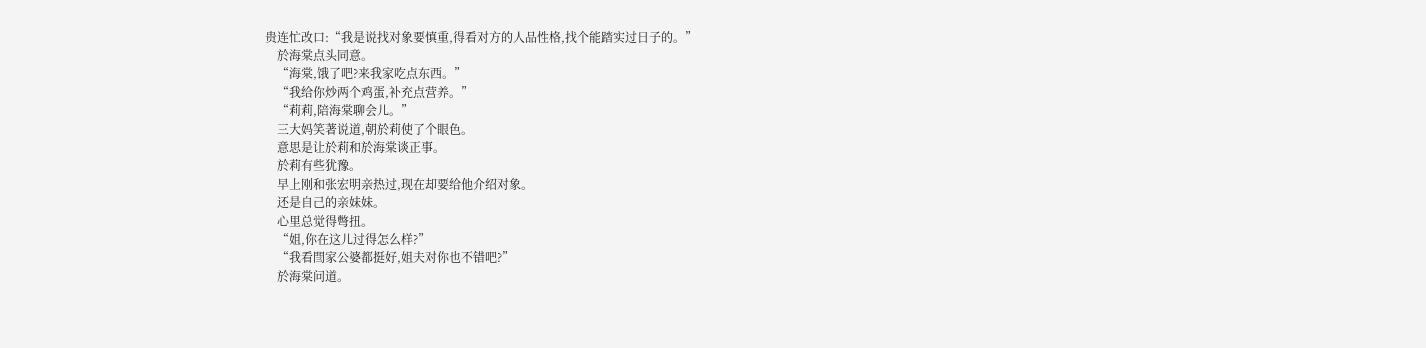贵连忙改口:“我是说找对象要慎重,得看对方的人品性格,找个能踏实过日子的。”
    於海棠点头同意。
    “海棠,饿了吧?来我家吃点东西。”
    “我给你炒两个鸡蛋,补充点营养。”
    “莉莉,陪海棠聊会儿。”
    三大妈笑著说道,朝於莉使了个眼色。
    意思是让於莉和於海棠谈正事。
    於莉有些犹豫。
    早上刚和张宏明亲热过,现在却要给他介绍对象。
    还是自己的亲妹妹。
    心里总觉得彆扭。
    “姐,你在这儿过得怎么样?”
    “我看閆家公婆都挺好,姐夫对你也不错吧?”
    於海棠问道。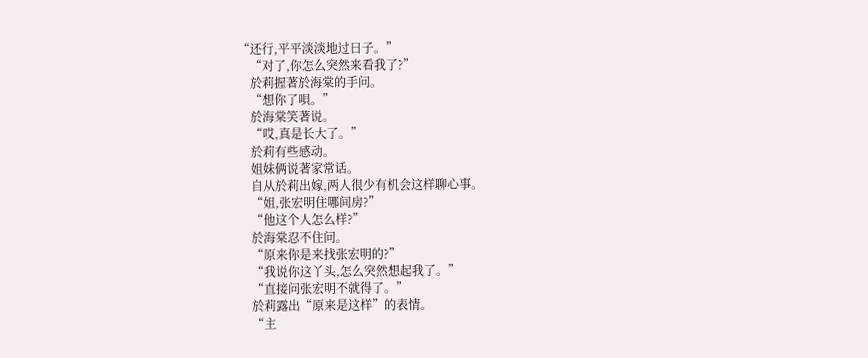“还行,平平淡淡地过日子。”
    “对了,你怎么突然来看我了?”
    於莉握著於海棠的手问。
    “想你了唄。”
    於海棠笑著说。
    “哎,真是长大了。”
    於莉有些感动。
    姐妹俩说著家常话。
    自从於莉出嫁,两人很少有机会这样聊心事。
    “姐,张宏明住哪间房?”
    “他这个人怎么样?”
    於海棠忍不住问。
    “原来你是来找张宏明的?”
    “我说你这丫头,怎么突然想起我了。”
    “直接问张宏明不就得了。”
    於莉露出“原来是这样”的表情。
    “主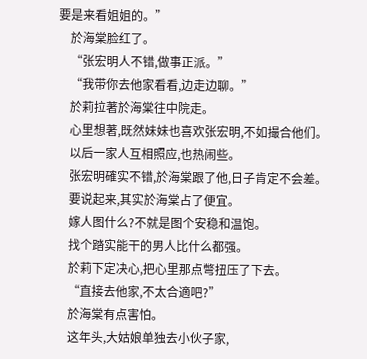要是来看姐姐的。”
    於海棠脸红了。
    “张宏明人不错,做事正派。”
    “我带你去他家看看,边走边聊。”
    於莉拉著於海棠往中院走。
    心里想著,既然妹妹也喜欢张宏明,不如撮合他们。
    以后一家人互相照应,也热闹些。
    张宏明確实不错,於海棠跟了他,日子肯定不会差。
    要说起来,其实於海棠占了便宜。
    嫁人图什么?不就是图个安稳和温饱。
    找个踏实能干的男人比什么都强。
    於莉下定决心,把心里那点彆扭压了下去。
    “直接去他家,不太合適吧?”
    於海棠有点害怕。
    这年头,大姑娘单独去小伙子家,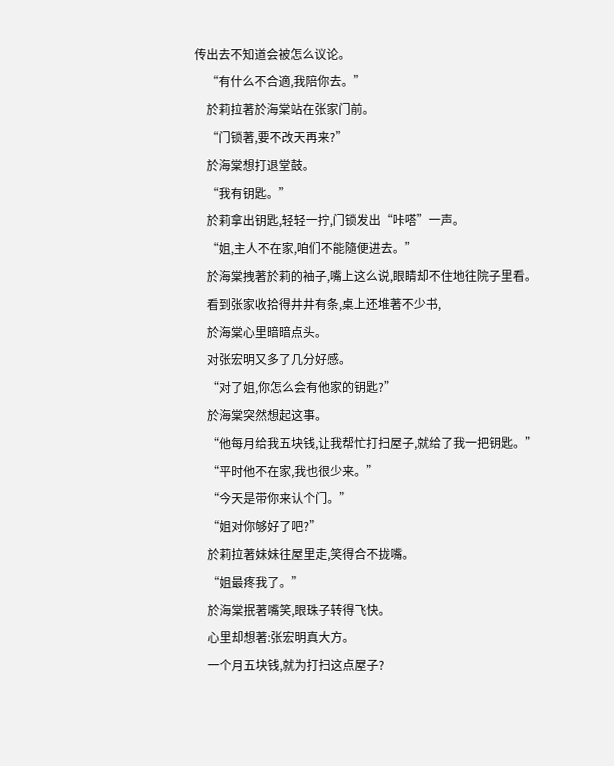传出去不知道会被怎么议论。
    “有什么不合適,我陪你去。”
    於莉拉著於海棠站在张家门前。
    “门锁著,要不改天再来?”
    於海棠想打退堂鼓。
    “我有钥匙。”
    於莉拿出钥匙,轻轻一拧,门锁发出“咔嗒”一声。
    “姐,主人不在家,咱们不能隨便进去。”
    於海棠拽著於莉的袖子,嘴上这么说,眼睛却不住地往院子里看。
    看到张家收拾得井井有条,桌上还堆著不少书,
    於海棠心里暗暗点头。
    对张宏明又多了几分好感。
    “对了姐,你怎么会有他家的钥匙?”
    於海棠突然想起这事。
    “他每月给我五块钱,让我帮忙打扫屋子,就给了我一把钥匙。”
    “平时他不在家,我也很少来。”
    “今天是带你来认个门。”
    “姐对你够好了吧?”
    於莉拉著妹妹往屋里走,笑得合不拢嘴。
    “姐最疼我了。”
    於海棠抿著嘴笑,眼珠子转得飞快。
    心里却想著:张宏明真大方。
    一个月五块钱,就为打扫这点屋子?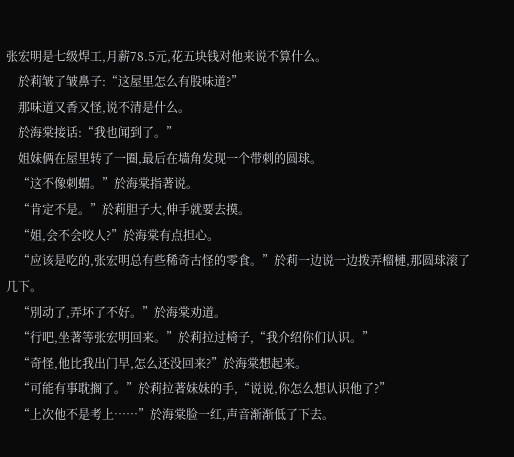张宏明是七级焊工,月薪78.5元,花五块钱对他来说不算什么。
    於莉皱了皱鼻子:“这屋里怎么有股味道?”
    那味道又香又怪,说不清是什么。
    於海棠接话:“我也闻到了。”
    姐妹俩在屋里转了一圈,最后在墙角发现一个带刺的圆球。
    “这不像刺蝟。”於海棠指著说。
    “肯定不是。”於莉胆子大,伸手就要去摸。
    “姐,会不会咬人?”於海棠有点担心。
    “应该是吃的,张宏明总有些稀奇古怪的零食。”於莉一边说一边拨弄榴槤,那圆球滚了几下。
    “別动了,弄坏了不好。”於海棠劝道。
    “行吧,坐著等张宏明回来。”於莉拉过椅子,“我介绍你们认识。”
    “奇怪,他比我出门早,怎么还没回来?”於海棠想起来。
    “可能有事耽搁了。”於莉拉著妹妹的手,“说说,你怎么想认识他了?”
    “上次他不是考上……”於海棠脸一红,声音渐渐低了下去。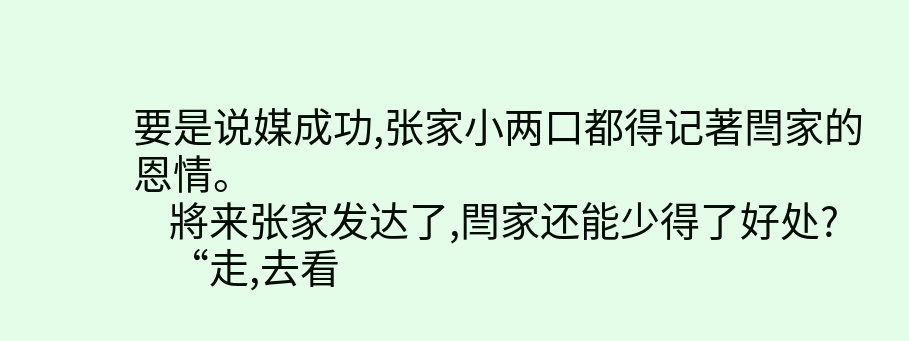要是说媒成功,张家小两口都得记著閆家的恩情。
    將来张家发达了,閆家还能少得了好处?
    “走,去看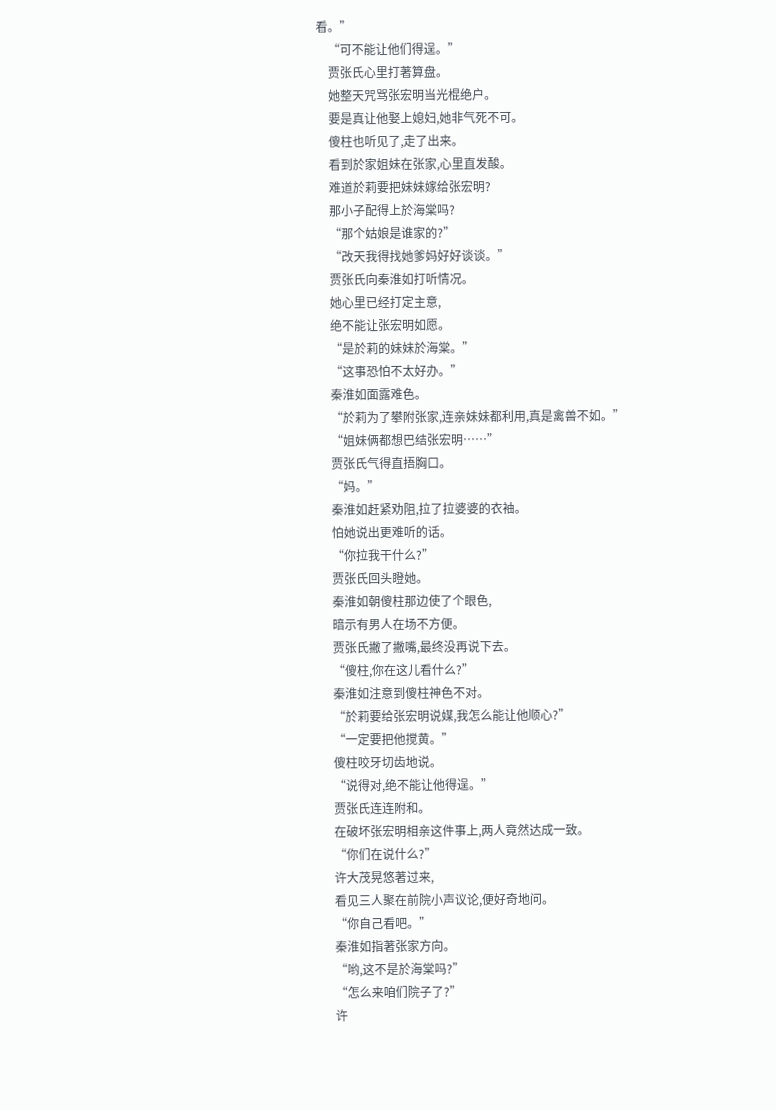看。”
    “可不能让他们得逞。”
    贾张氏心里打著算盘。
    她整天咒骂张宏明当光棍绝户。
    要是真让他娶上媳妇,她非气死不可。
    傻柱也听见了,走了出来。
    看到於家姐妹在张家,心里直发酸。
    难道於莉要把妹妹嫁给张宏明?
    那小子配得上於海棠吗?
    “那个姑娘是谁家的?”
    “改天我得找她爹妈好好谈谈。”
    贾张氏向秦淮如打听情况。
    她心里已经打定主意,
    绝不能让张宏明如愿。
    “是於莉的妹妹於海棠。”
    “这事恐怕不太好办。”
    秦淮如面露难色。
    “於莉为了攀附张家,连亲妹妹都利用,真是禽兽不如。”
    “姐妹俩都想巴结张宏明……”
    贾张氏气得直捂胸口。
    “妈。”
    秦淮如赶紧劝阻,拉了拉婆婆的衣袖。
    怕她说出更难听的话。
    “你拉我干什么?”
    贾张氏回头瞪她。
    秦淮如朝傻柱那边使了个眼色,
    暗示有男人在场不方便。
    贾张氏撇了撇嘴,最终没再说下去。
    “傻柱,你在这儿看什么?”
    秦淮如注意到傻柱神色不对。
    “於莉要给张宏明说媒,我怎么能让他顺心?”
    “一定要把他搅黄。”
    傻柱咬牙切齿地说。
    “说得对,绝不能让他得逞。”
    贾张氏连连附和。
    在破坏张宏明相亲这件事上,两人竟然达成一致。
    “你们在说什么?”
    许大茂晃悠著过来,
    看见三人聚在前院小声议论,便好奇地问。
    “你自己看吧。”
    秦淮如指著张家方向。
    “哟,这不是於海棠吗?”
    “怎么来咱们院子了?”
    许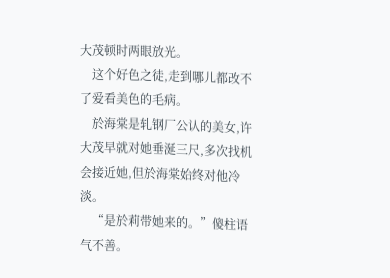大茂顿时两眼放光。
    这个好色之徒,走到哪儿都改不了爱看美色的毛病。
    於海棠是轧钢厂公认的美女,许大茂早就对她垂涎三尺,多次找机会接近她,但於海棠始终对他冷淡。
    “是於莉带她来的。”傻柱语气不善。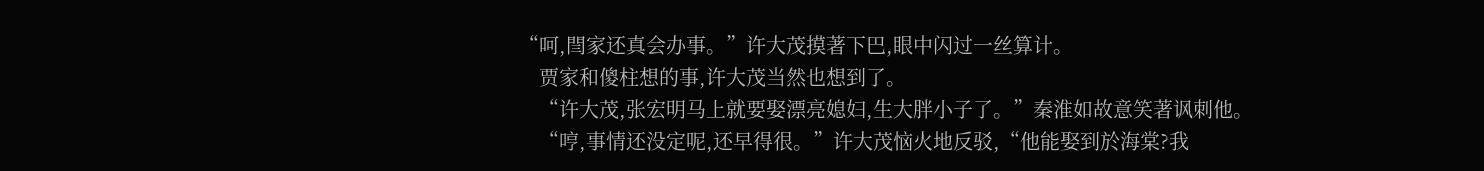“呵,閆家还真会办事。”许大茂摸著下巴,眼中闪过一丝算计。
    贾家和傻柱想的事,许大茂当然也想到了。
    “许大茂,张宏明马上就要娶漂亮媳妇,生大胖小子了。”秦淮如故意笑著讽刺他。
    “哼,事情还没定呢,还早得很。”许大茂恼火地反驳,“他能娶到於海棠?我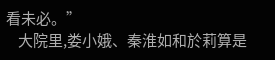看未必。”
    大院里,娄小娥、秦淮如和於莉算是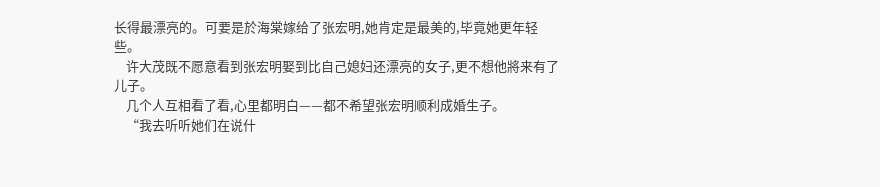长得最漂亮的。可要是於海棠嫁给了张宏明,她肯定是最美的,毕竟她更年轻些。
    许大茂既不愿意看到张宏明娶到比自己媳妇还漂亮的女子,更不想他將来有了儿子。
    几个人互相看了看,心里都明白——都不希望张宏明顺利成婚生子。
    “我去听听她们在说什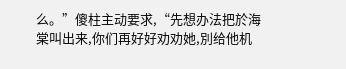么。”傻柱主动要求,“先想办法把於海棠叫出来,你们再好好劝劝她,別给他机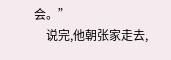会。”
    说完,他朝张家走去,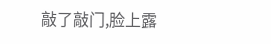敲了敲门,脸上露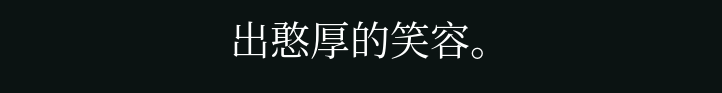出憨厚的笑容。